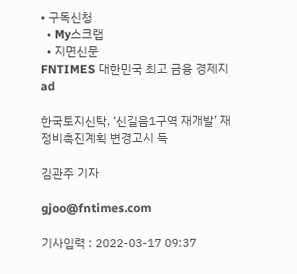• 구독신청
  • My스크랩
  • 지면신문
FNTIMES 대한민국 최고 금융 경제지
ad

한국토지신탁, ‘신길음1구역 재개발’ 재정비촉진계획 변경고시 득

김관주 기자

gjoo@fntimes.com

기사입력 : 2022-03-17 09:37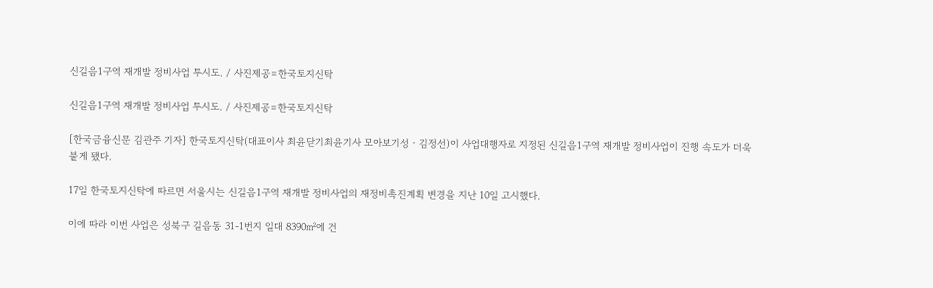신길음1구역 재개발 정비사업 투시도. / 사진제공=한국토지신탁

신길음1구역 재개발 정비사업 투시도. / 사진제공=한국토지신탁

[한국금융신문 김관주 기자] 한국토지신탁(대표이사 최윤닫기최윤기사 모아보기성‧김정선)이 사업대행자로 지정된 신길음1구역 재개발 정비사업이 진행 속도가 더욱 붙게 됐다.

17일 한국토지신탁에 따르면 서울시는 신길음1구역 재개발 정비사업의 재정비촉진계획 변경을 지난 10일 고시했다.

이에 따라 이번 사업은 성북구 길음동 31-1번지 일대 8390㎡에 건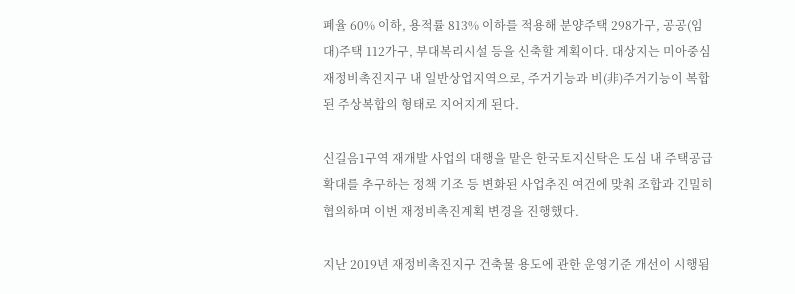폐율 60% 이하, 용적률 813% 이하를 적용해 분양주택 298가구, 공공(임대)주택 112가구, 부대복리시설 등을 신축할 계획이다. 대상지는 미아중심 재정비촉진지구 내 일반상업지역으로, 주거기능과 비(非)주거기능이 복합된 주상복합의 형태로 지어지게 된다.

신길음1구역 재개발 사업의 대행을 맡은 한국토지신탁은 도심 내 주택공급 확대를 추구하는 정책 기조 등 변화된 사업추진 여건에 맞춰 조합과 긴밀히 협의하며 이번 재정비촉진계획 변경을 진행했다.

지난 2019년 재정비촉진지구 건축물 용도에 관한 운영기준 개선이 시행됨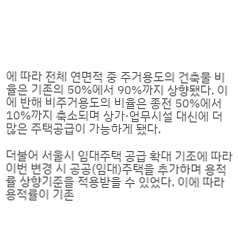에 따라 전체 연면적 중 주거용도의 건축물 비율은 기존의 50%에서 90%까지 상향됐다. 이에 반해 비주거용도의 비율은 종전 50%에서 10%까지 축소되며 상가·업무시설 대신에 더 많은 주택공급이 가능하게 됐다.

더불어 서울시 임대주택 공급 확대 기조에 따라 이번 변경 시 공공(임대)주택을 추가하며 용적률 상향기준을 적용받을 수 있었다. 이에 따라 용적률이 기존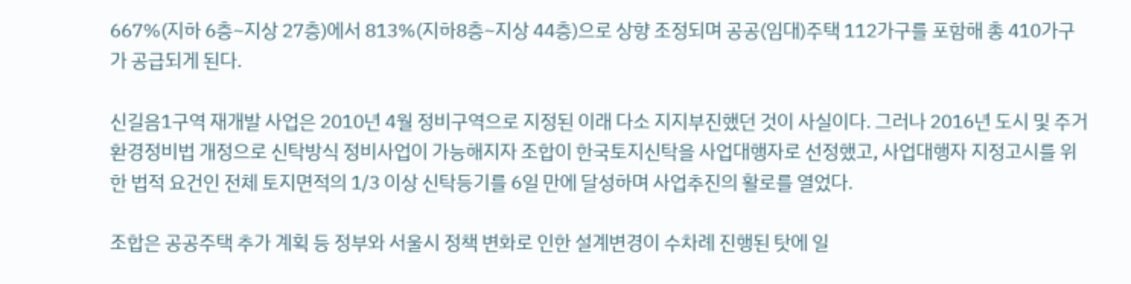667%(지하 6층~지상 27층)에서 813%(지하8층~지상 44층)으로 상향 조정되며 공공(임대)주택 112가구를 포함해 총 410가구가 공급되게 된다.

신길음1구역 재개발 사업은 2010년 4월 정비구역으로 지정된 이래 다소 지지부진했던 것이 사실이다. 그러나 2016년 도시 및 주거환경정비법 개정으로 신탁방식 정비사업이 가능해지자 조합이 한국토지신탁을 사업대행자로 선정했고, 사업대행자 지정고시를 위한 법적 요건인 전체 토지면적의 1/3 이상 신탁등기를 6일 만에 달성하며 사업추진의 활로를 열었다.

조합은 공공주택 추가 계획 등 정부와 서울시 정책 변화로 인한 설계변경이 수차례 진행된 탓에 일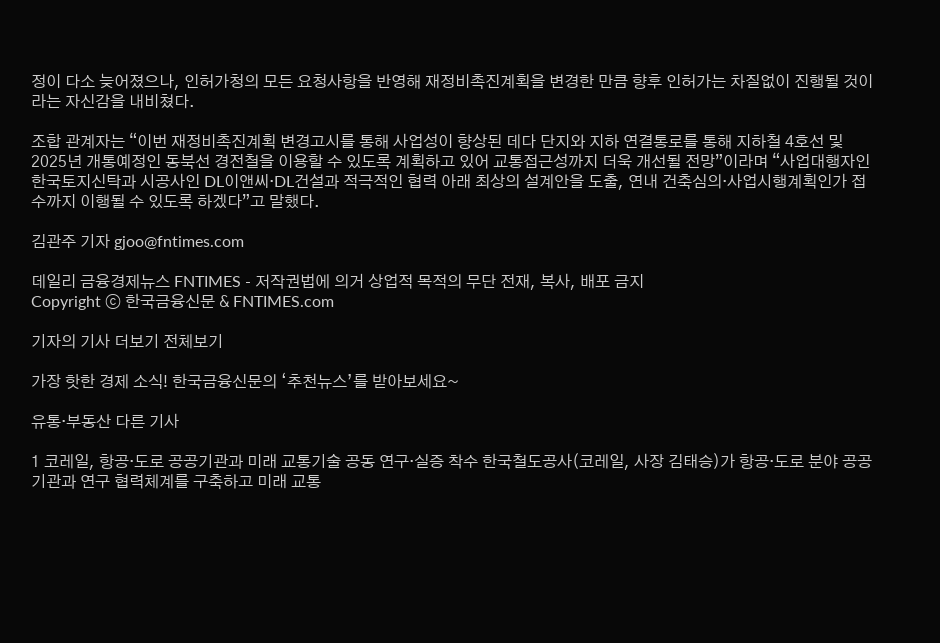정이 다소 늦어졌으나, 인허가청의 모든 요청사항을 반영해 재정비촉진계획을 변경한 만큼 향후 인허가는 차질없이 진행될 것이라는 자신감을 내비쳤다.

조합 관계자는 “이번 재정비촉진계획 변경고시를 통해 사업성이 향상된 데다 단지와 지하 연결통로를 통해 지하철 4호선 및 2025년 개통예정인 동북선 경전철을 이용할 수 있도록 계획하고 있어 교통접근성까지 더욱 개선될 전망”이라며 “사업대행자인 한국토지신탁과 시공사인 DL이앤씨·DL건설과 적극적인 협력 아래 최상의 설계안을 도출, 연내 건축심의·사업시행계획인가 접수까지 이행될 수 있도록 하겠다”고 말했다.

김관주 기자 gjoo@fntimes.com

데일리 금융경제뉴스 FNTIMES - 저작권법에 의거 상업적 목적의 무단 전재, 복사, 배포 금지
Copyright ⓒ 한국금융신문 & FNTIMES.com

기자의 기사 더보기 전체보기

가장 핫한 경제 소식! 한국금융신문의 ‘추천뉴스’를 받아보세요~

유통·부동산 다른 기사

1 코레일, 항공·도로 공공기관과 미래 교통기술 공동 연구·실증 착수 한국철도공사(코레일, 사장 김태승)가 항공·도로 분야 공공기관과 연구 협력체계를 구축하고 미래 교통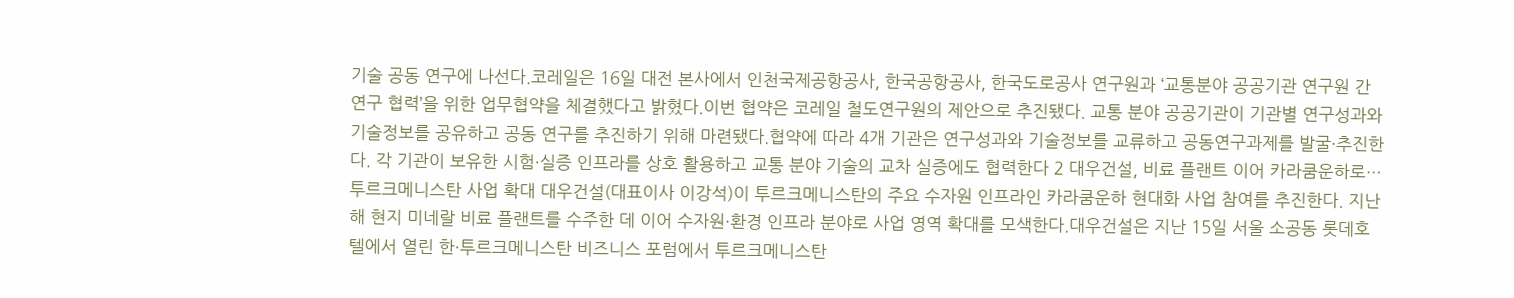기술 공동 연구에 나선다.코레일은 16일 대전 본사에서 인천국제공항공사, 한국공항공사, 한국도로공사 연구원과 ‘교통분야 공공기관 연구원 간 연구 협력’을 위한 업무협약을 체결했다고 밝혔다.이번 협약은 코레일 철도연구원의 제안으로 추진됐다. 교통 분야 공공기관이 기관별 연구성과와 기술정보를 공유하고 공동 연구를 추진하기 위해 마련됐다.협약에 따라 4개 기관은 연구성과와 기술정보를 교류하고 공동연구과제를 발굴·추진한다. 각 기관이 보유한 시험·실증 인프라를 상호 활용하고 교통 분야 기술의 교차 실증에도 협력한다 2 대우건설, 비료 플랜트 이어 카라쿰운하로…투르크메니스탄 사업 확대 대우건설(대표이사 이강석)이 투르크메니스탄의 주요 수자원 인프라인 카라쿰운하 현대화 사업 참여를 추진한다. 지난해 현지 미네랄 비료 플랜트를 수주한 데 이어 수자원·환경 인프라 분야로 사업 영역 확대를 모색한다.대우건설은 지난 15일 서울 소공동 롯데호텔에서 열린 한·투르크메니스탄 비즈니스 포럼에서 투르크메니스탄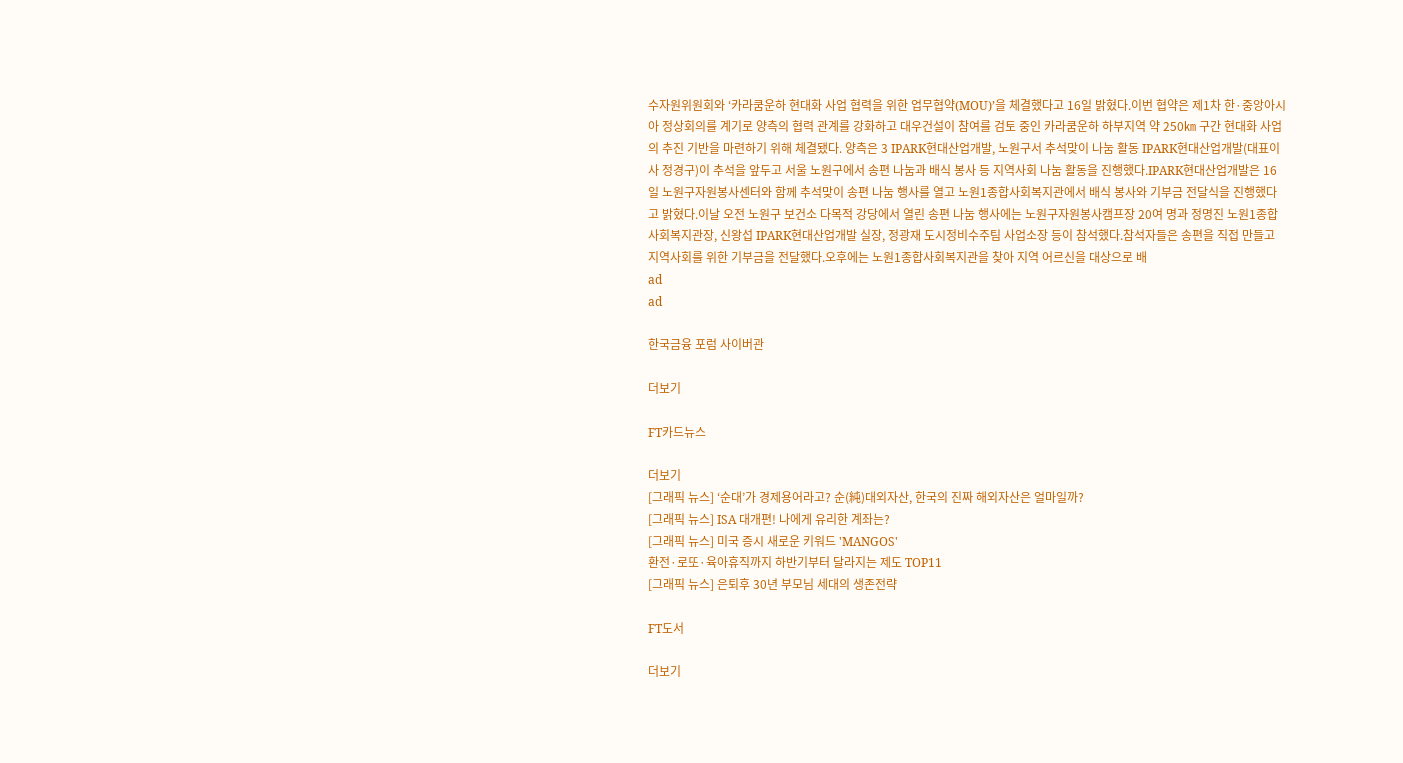수자원위원회와 ‘카라쿰운하 현대화 사업 협력을 위한 업무협약(MOU)’을 체결했다고 16일 밝혔다.이번 협약은 제1차 한·중앙아시아 정상회의를 계기로 양측의 협력 관계를 강화하고 대우건설이 참여를 검토 중인 카라쿰운하 하부지역 약 250㎞ 구간 현대화 사업의 추진 기반을 마련하기 위해 체결됐다. 양측은 3 IPARK현대산업개발, 노원구서 추석맞이 나눔 활동 IPARK현대산업개발(대표이사 정경구)이 추석을 앞두고 서울 노원구에서 송편 나눔과 배식 봉사 등 지역사회 나눔 활동을 진행했다.IPARK현대산업개발은 16일 노원구자원봉사센터와 함께 추석맞이 송편 나눔 행사를 열고 노원1종합사회복지관에서 배식 봉사와 기부금 전달식을 진행했다고 밝혔다.이날 오전 노원구 보건소 다목적 강당에서 열린 송편 나눔 행사에는 노원구자원봉사캠프장 20여 명과 정명진 노원1종합사회복지관장, 신왕섭 IPARK현대산업개발 실장, 정광재 도시정비수주팀 사업소장 등이 참석했다.참석자들은 송편을 직접 만들고 지역사회를 위한 기부금을 전달했다.오후에는 노원1종합사회복지관을 찾아 지역 어르신을 대상으로 배
ad
ad

한국금융 포럼 사이버관

더보기

FT카드뉴스

더보기
[그래픽 뉴스] ‘순대’가 경제용어라고? 순(純)대외자산, 한국의 진짜 해외자산은 얼마일까?
[그래픽 뉴스] ISA 대개편! 나에게 유리한 계좌는?
[그래픽 뉴스] 미국 증시 새로운 키워드 'MANGOS'
환전·로또·육아휴직까지 하반기부터 달라지는 제도 TOP11
[그래픽 뉴스] 은퇴후 30년 부모님 세대의 생존전략

FT도서

더보기